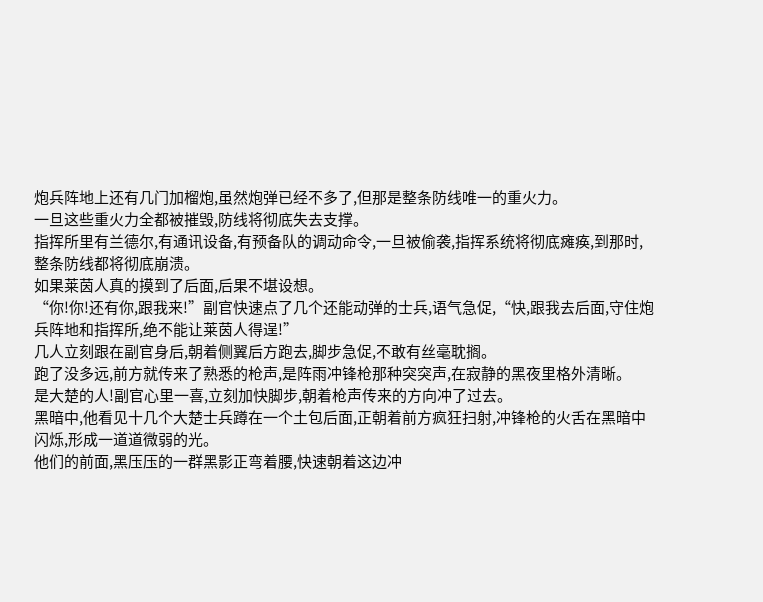炮兵阵地上还有几门加榴炮,虽然炮弹已经不多了,但那是整条防线唯一的重火力。
一旦这些重火力全都被摧毁,防线将彻底失去支撑。
指挥所里有兰德尔,有通讯设备,有预备队的调动命令,一旦被偷袭,指挥系统将彻底瘫痪,到那时,整条防线都将彻底崩溃。
如果莱茵人真的摸到了后面,后果不堪设想。
“你!你!还有你,跟我来!”副官快速点了几个还能动弹的士兵,语气急促,“快,跟我去后面,守住炮兵阵地和指挥所,绝不能让莱茵人得逞!”
几人立刻跟在副官身后,朝着侧翼后方跑去,脚步急促,不敢有丝毫耽搁。
跑了没多远,前方就传来了熟悉的枪声,是阵雨冲锋枪那种突突声,在寂静的黑夜里格外清晰。
是大楚的人!副官心里一喜,立刻加快脚步,朝着枪声传来的方向冲了过去。
黑暗中,他看见十几个大楚士兵蹲在一个土包后面,正朝着前方疯狂扫射,冲锋枪的火舌在黑暗中闪烁,形成一道道微弱的光。
他们的前面,黑压压的一群黑影正弯着腰,快速朝着这边冲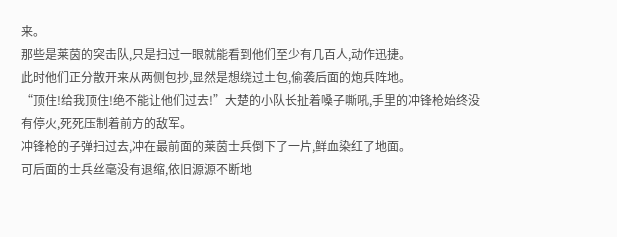来。
那些是莱茵的突击队,只是扫过一眼就能看到他们至少有几百人,动作迅捷。
此时他们正分散开来从两侧包抄,显然是想绕过土包,偷袭后面的炮兵阵地。
“顶住!给我顶住!绝不能让他们过去!”大楚的小队长扯着嗓子嘶吼,手里的冲锋枪始终没有停火,死死压制着前方的敌军。
冲锋枪的子弹扫过去,冲在最前面的莱茵士兵倒下了一片,鲜血染红了地面。
可后面的士兵丝毫没有退缩,依旧源源不断地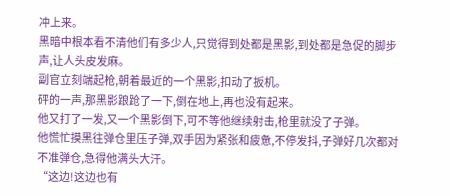冲上来。
黑暗中根本看不清他们有多少人,只觉得到处都是黑影,到处都是急促的脚步声,让人头皮发麻。
副官立刻端起枪,朝着最近的一个黑影,扣动了扳机。
砰的一声,那黑影踉跄了一下,倒在地上,再也没有起来。
他又打了一发,又一个黑影倒下,可不等他继续射击,枪里就没了子弹。
他慌忙摸黑往弹仓里压子弹,双手因为紧张和疲惫,不停发抖,子弹好几次都对不准弹仓,急得他满头大汗。
“这边!这边也有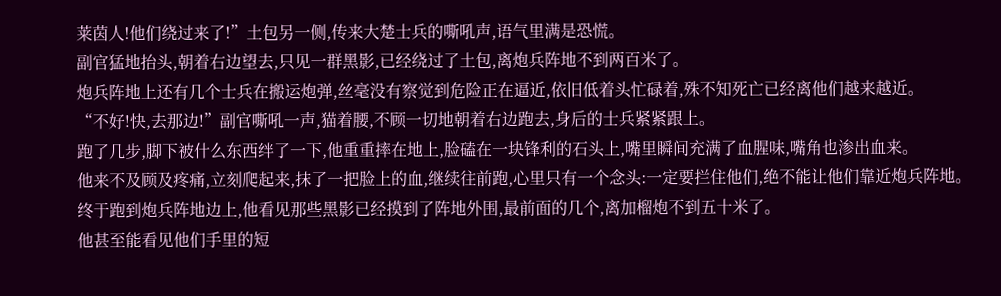莱茵人!他们绕过来了!”土包另一侧,传来大楚士兵的嘶吼声,语气里满是恐慌。
副官猛地抬头,朝着右边望去,只见一群黑影,已经绕过了土包,离炮兵阵地不到两百米了。
炮兵阵地上还有几个士兵在搬运炮弹,丝毫没有察觉到危险正在逼近,依旧低着头忙碌着,殊不知死亡已经离他们越来越近。
“不好!快,去那边!”副官嘶吼一声,猫着腰,不顾一切地朝着右边跑去,身后的士兵紧紧跟上。
跑了几步,脚下被什么东西绊了一下,他重重摔在地上,脸磕在一块锋利的石头上,嘴里瞬间充满了血腥味,嘴角也渗出血来。
他来不及顾及疼痛,立刻爬起来,抹了一把脸上的血,继续往前跑,心里只有一个念头:一定要拦住他们,绝不能让他们靠近炮兵阵地。
终于跑到炮兵阵地边上,他看见那些黑影已经摸到了阵地外围,最前面的几个,离加榴炮不到五十米了。
他甚至能看见他们手里的短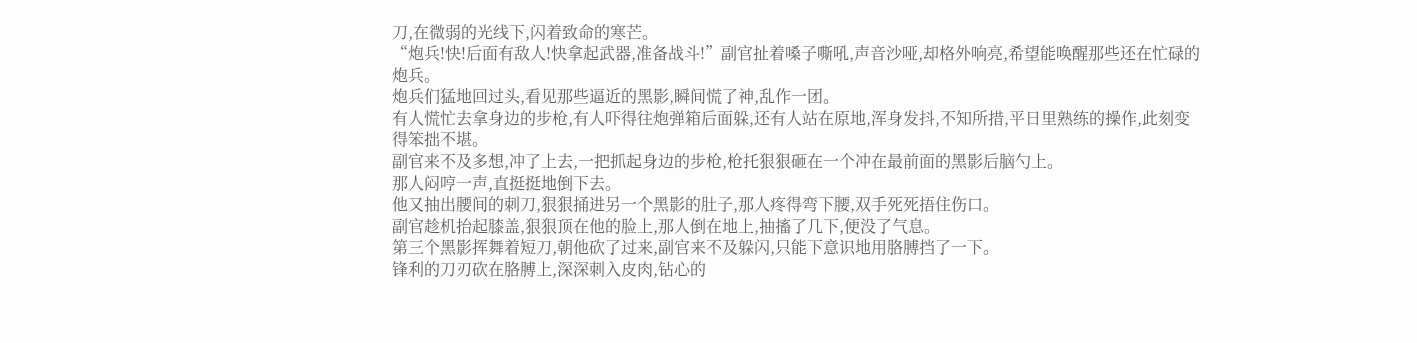刀,在微弱的光线下,闪着致命的寒芒。
“炮兵!快!后面有敌人!快拿起武器,准备战斗!”副官扯着嗓子嘶吼,声音沙哑,却格外响亮,希望能唤醒那些还在忙碌的炮兵。
炮兵们猛地回过头,看见那些逼近的黑影,瞬间慌了神,乱作一团。
有人慌忙去拿身边的步枪,有人吓得往炮弹箱后面躲,还有人站在原地,浑身发抖,不知所措,平日里熟练的操作,此刻变得笨拙不堪。
副官来不及多想,冲了上去,一把抓起身边的步枪,枪托狠狠砸在一个冲在最前面的黑影后脑勺上。
那人闷哼一声,直挺挺地倒下去。
他又抽出腰间的刺刀,狠狠捅进另一个黑影的肚子,那人疼得弯下腰,双手死死捂住伤口。
副官趁机抬起膝盖,狠狠顶在他的脸上,那人倒在地上,抽搐了几下,便没了气息。
第三个黑影挥舞着短刀,朝他砍了过来,副官来不及躲闪,只能下意识地用胳膊挡了一下。
锋利的刀刃砍在胳膊上,深深刺入皮肉,钻心的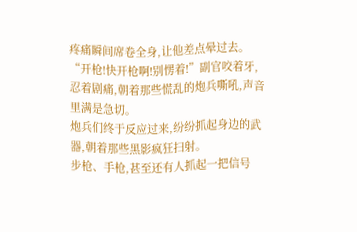疼痛瞬间席卷全身,让他差点晕过去。
“开枪!快开枪啊!别愣着!”副官咬着牙,忍着剧痛,朝着那些慌乱的炮兵嘶吼,声音里满是急切。
炮兵们终于反应过来,纷纷抓起身边的武器,朝着那些黑影疯狂扫射。
步枪、手枪,甚至还有人抓起一把信号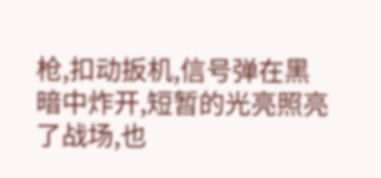枪,扣动扳机,信号弹在黑暗中炸开,短暂的光亮照亮了战场,也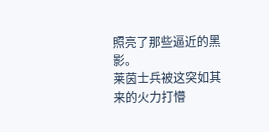照亮了那些逼近的黑影。
莱茵士兵被这突如其来的火力打懵